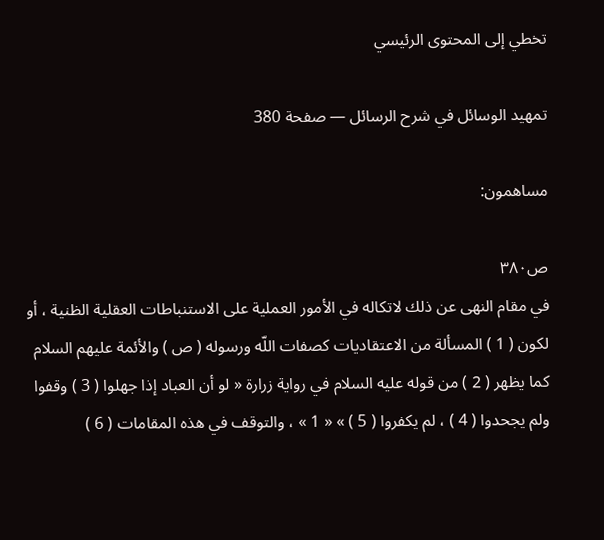تخطي إلى المحتوى الرئيسي

تمهيد الوسائل في شرح الرسائل — صفحة 380

مساهمون:

ص٣٨٠
في مقام النهى عن ذلك لاتكاله في الأمور العملية على الاستنباطات العقلية الظنية ، أو لكون ( 1 ) المسألة من الاعتقاديات كصفات اللّه ورسوله ( ص ) والأئمة عليهم السلام كما يظهر ( 2 ) من قوله عليه السلام في رواية زرارة « لو أن العباد إذا جهلوا ( 3 ) وقفوا ولم يجحدوا ( 4 ) ، لم يكفروا ( 5 ) » « 1 » ، والتوقف في هذه المقامات ( 6 )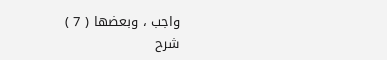واجب ، وبعضها ( 7 )
شرح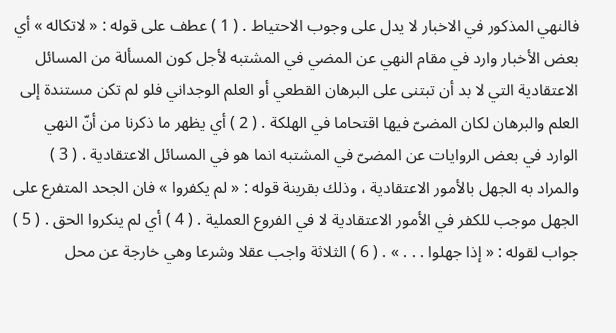فالنهي المذكور في الاخبار لا يدل على وجوب الاحتياط . ( 1 ) عطف على قوله : « لاتكاله » أي بعض الأخبار وارد في مقام النهي عن المضي في المشتبه لأجل كون المسألة من المسائل الاعتقادية التي لا بد أن تبتنى على البرهان القطعي أو العلم الوجداني فلو لم تكن مستندة إلى العلم والبرهان لكان المضىّ فيها اقتحاما في الهلكة . ( 2 ) أي يظهر ما ذكرنا من أنّ النهي الوارد في بعض الروايات عن المضىّ في المشتبه انما هو في المسائل الاعتقادية . ( 3 ) والمراد به الجهل بالأمور الاعتقادية ، وذلك بقرينة قوله : « لم يكفروا » فان الجحد المتفرع على الجهل موجب للكفر في الأمور الاعتقادية لا في الفروع العملية . ( 4 ) أي لم ينكروا الحق . ( 5 ) جواب لقوله : « إذا جهلوا . . . » . ( 6 ) الثلاثة واجب عقلا وشرعا وهي خارجة عن محل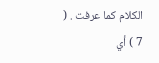الكلام كما عرفت . ( 7 ) أي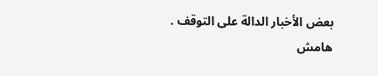بعض الأخبار الدالة على التوقف .
هامش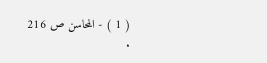( 1 ) - المحاسن ص 216 .